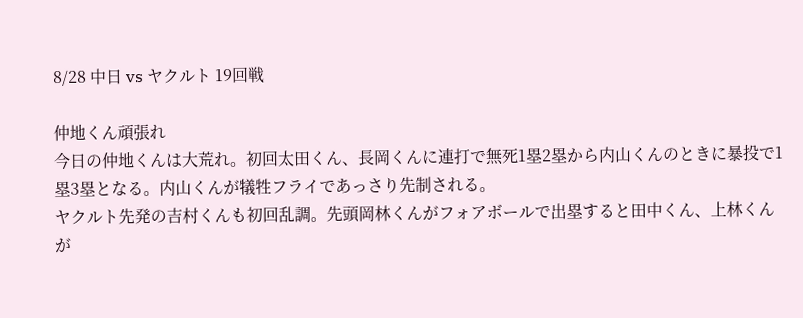8/28 中日 vs ヤクルト 19回戦

仲地くん頑張れ
今日の仲地くんは大荒れ。初回太田くん、長岡くんに連打で無死1塁2塁から内山くんのときに暴投で1塁3塁となる。内山くんが犠牲フライであっさり先制される。
ヤクルト先発の吉村くんも初回乱調。先頭岡林くんがフォアボールで出塁すると田中くん、上林くんが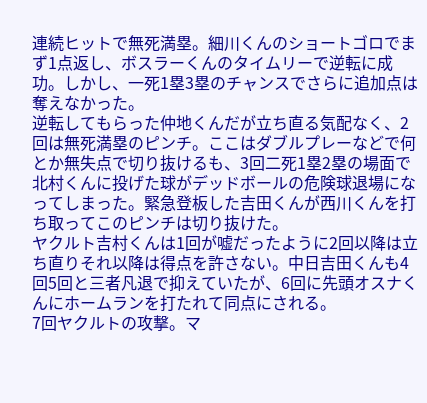連続ヒットで無死満塁。細川くんのショートゴロでまず1点返し、ボスラーくんのタイムリーで逆転に成功。しかし、一死1塁3塁のチャンスでさらに追加点は奪えなかった。
逆転してもらった仲地くんだが立ち直る気配なく、2回は無死満塁のピンチ。ここはダブルプレーなどで何とか無失点で切り抜けるも、3回二死1塁2塁の場面で北村くんに投げた球がデッドボールの危険球退場になってしまった。緊急登板した吉田くんが西川くんを打ち取ってこのピンチは切り抜けた。
ヤクルト吉村くんは1回が嘘だったように2回以降は立ち直りそれ以降は得点を許さない。中日吉田くんも4回5回と三者凡退で抑えていたが、6回に先頭オスナくんにホームランを打たれて同点にされる。
7回ヤクルトの攻撃。マ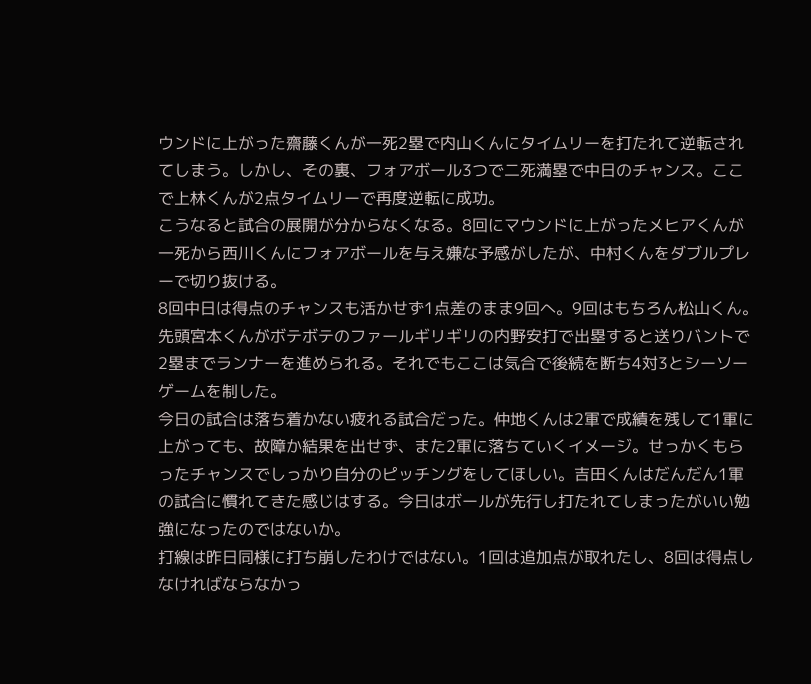ウンドに上がった齋藤くんが一死2塁で内山くんにタイムリーを打たれて逆転されてしまう。しかし、その裏、フォアボール3つで二死満塁で中日のチャンス。ここで上林くんが2点タイムリーで再度逆転に成功。
こうなると試合の展開が分からなくなる。8回にマウンドに上がったメヒアくんが一死から西川くんにフォアボールを与え嫌な予感がしたが、中村くんをダブルプレーで切り抜ける。
8回中日は得点のチャンスも活かせず1点差のまま9回へ。9回はもちろん松山くん。先頭宮本くんがボテボテのファールギリギリの内野安打で出塁すると送りバントで2塁までランナーを進められる。それでもここは気合で後続を断ち4対3とシーソーゲームを制した。
今日の試合は落ち着かない疲れる試合だった。仲地くんは2軍で成績を残して1軍に上がっても、故障か結果を出せず、また2軍に落ちていくイメージ。せっかくもらったチャンスでしっかり自分のピッチングをしてほしい。吉田くんはだんだん1軍の試合に慣れてきた感じはする。今日はボールが先行し打たれてしまったがいい勉強になったのではないか。
打線は昨日同様に打ち崩したわけではない。1回は追加点が取れたし、8回は得点しなければならなかっ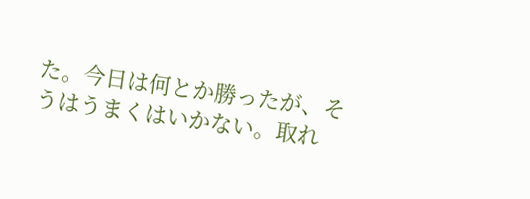た。今日は何とか勝ったが、そうはうまくはいかない。取れ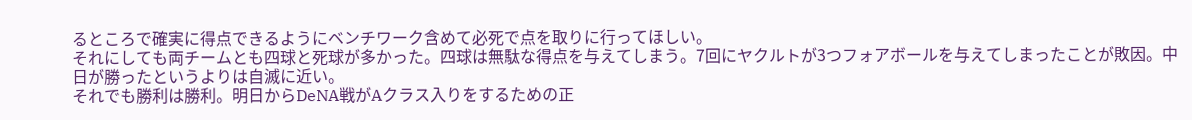るところで確実に得点できるようにベンチワーク含めて必死で点を取りに行ってほしい。
それにしても両チームとも四球と死球が多かった。四球は無駄な得点を与えてしまう。7回にヤクルトが3つフォアボールを与えてしまったことが敗因。中日が勝ったというよりは自滅に近い。
それでも勝利は勝利。明日からDeNA戦がAクラス入りをするための正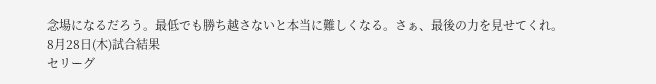念場になるだろう。最低でも勝ち越さないと本当に難しくなる。さぁ、最後の力を見せてくれ。
8月28日(木)試合結果
セリーグ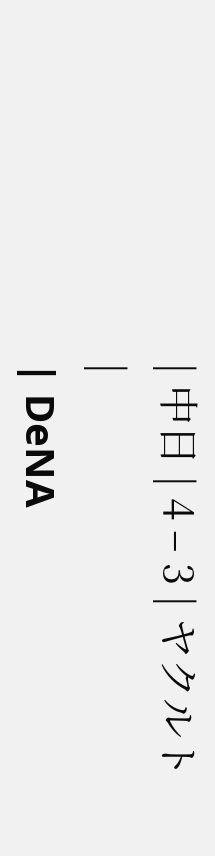| 中日 | 4 – 3 | ヤクルト |
| DeNA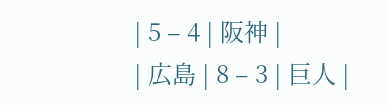| 5 – 4 | 阪神 |
| 広島 | 8 – 3 | 巨人 |